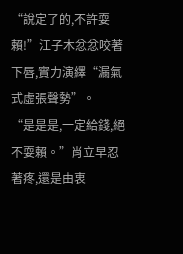“說定了的,不許耍賴!”江子木忿忿咬著下唇,實力演繹“漏氣式虛張聲勢”。
“是是是,一定給錢,絕不耍賴。”肖立早忍著疼,還是由衷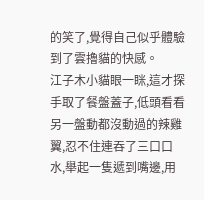的笑了,覺得自己似乎體驗到了雲擼貓的快感。
江子木小貓眼一眯,這才探手取了餐盤蓋子,低頭看看另一盤動都沒動過的辣雞翼,忍不住連吞了三口口水,舉起一隻遞到嘴邊,用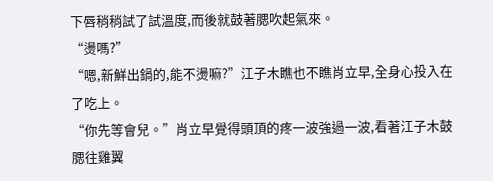下唇稍稍試了試溫度,而後就鼓著腮吹起氣來。
“燙嗎?”
“嗯,新鮮出鍋的,能不燙嘛?”江子木瞧也不瞧肖立早,全身心投入在了吃上。
“你先等會兒。”肖立早覺得頭頂的疼一波強過一波,看著江子木鼓腮往雞翼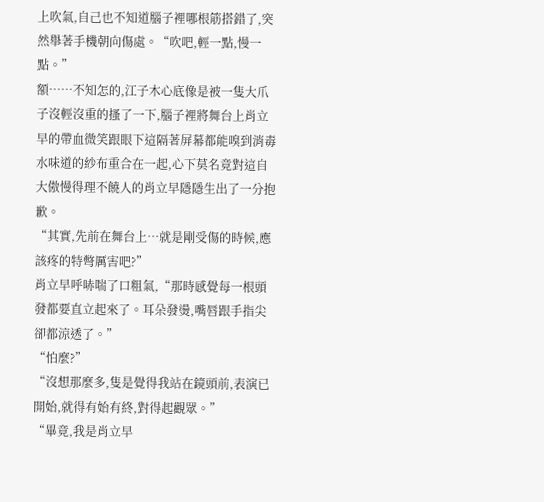上吹氣,自己也不知道腦子裡哪根筋搭錯了,突然舉著手機朝向傷處。“吹吧,輕一點,慢一點。”
額……不知怎的,江子木心底像是被一隻大爪子沒輕沒重的搔了一下,腦子裡將舞台上肖立早的帶血微笑跟眼下這隔著屏幕都能嗅到消毒水味道的紗布重合在一起,心下莫名竟對這自大傲慢得理不饒人的肖立早隱隱生出了一分抱歉。
“其實,先前在舞台上…就是剛受傷的時候,應該疼的特彆厲害吧?”
肖立早呼哧喘了口粗氣,“那時感覺每一根頭發都要直立起來了。耳朵發燙,嘴唇跟手指尖卻都涼透了。”
“怕麼?”
“沒想那麼多,隻是覺得我站在鏡頭前,表演已開始,就得有始有終,對得起觀眾。”
“畢竟,我是肖立早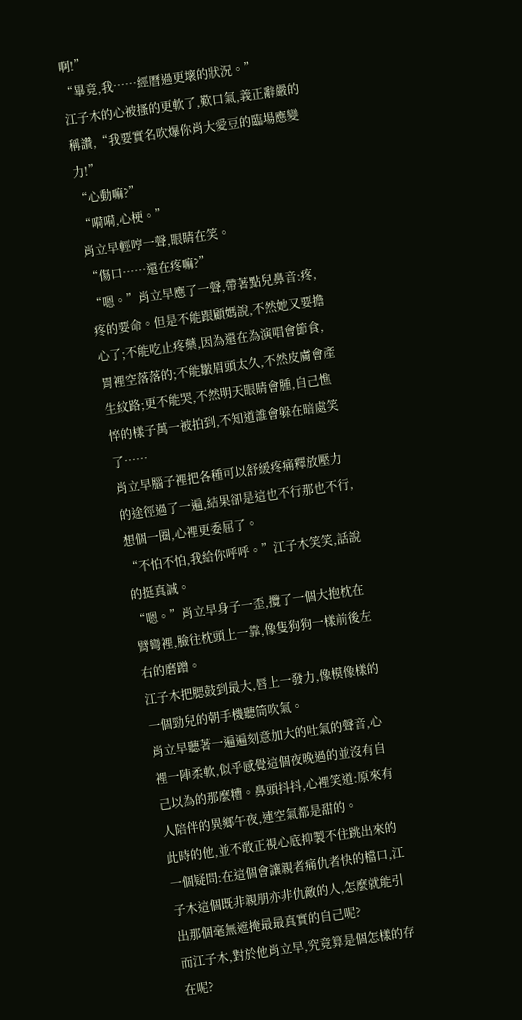啊!”
“畢竟,我……經曆過更壞的狀況。”
江子木的心被搔的更軟了,歎口氣,義正辭嚴的稱讚,“我要實名吹爆你肖大愛豆的臨場應變力!”
“心動嘛?”
“嗬嗬,心梗。”
肖立早輕哼一聲,眼睛在笑。
“傷口……還在疼嘛?”
“嗯。”肖立早應了一聲,帶著點兒鼻音:疼,疼的要命。但是不能跟顧媽說,不然她又要擔心了;不能吃止疼藥,因為還在為演唱會節食,胃裡空落落的;不能皺眉頭太久,不然皮膚會產生紋路;更不能哭,不然明天眼睛會腫,自己憔悴的樣子萬一被拍到,不知道誰會躲在暗處笑了……
肖立早腦子裡把各種可以舒緩疼痛釋放壓力的途徑過了一遍,結果卻是這也不行那也不行,想個一圈,心裡更委屈了。
“不怕不怕,我給你呼呼。”江子木笑笑,話說的挺真誠。
“嗯。”肖立早身子一歪,攬了一個大抱枕在臂彎裡,臉往枕頭上一靠,像隻狗狗一樣前後左右的磨蹭。
江子木把腮鼓到最大,唇上一發力,像模像樣的一個勁兒的朝手機聽筒吹氣。
肖立早聽著一遍遍刻意加大的吐氣的聲音,心裡一陣柔軟,似乎感覺這個夜晚過的並沒有自己以為的那麼糟。鼻頭抖抖,心裡笑道:原來有人陪伴的異鄉午夜,連空氣都是甜的。
此時的他,並不敢正視心底抑製不住跳出來的一個疑問:在這個會讓親者痛仇者快的檔口,江子木這個既非親朋亦非仇敵的人,怎麼就能引出那個毫無遮掩最最真實的自己呢?
而江子木,對於他肖立早,究竟算是個怎樣的存在呢?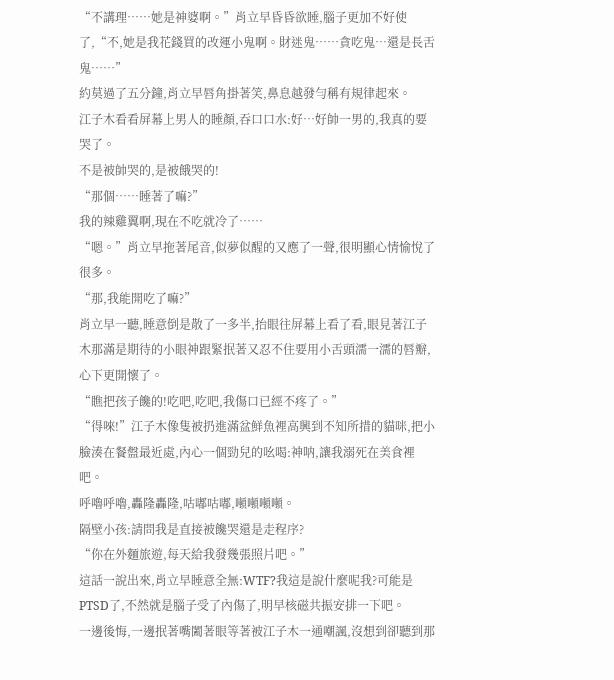“不講理……她是神婆啊。”肖立早昏昏欲睡,腦子更加不好使了,“不,她是我花錢買的改運小鬼啊。財迷鬼……貪吃鬼…還是長舌鬼……”
約莫過了五分鐘,肖立早唇角掛著笑,鼻息越發勻稱有規律起來。
江子木看看屏幕上男人的睡顏,吞口口水:好…好帥一男的,我真的要哭了。
不是被帥哭的,是被餓哭的!
“那個……睡著了嘛?”
我的辣雞翼啊,現在不吃就冷了……
“嗯。”肖立早拖著尾音,似夢似醒的又應了一聲,很明顯心情愉悅了很多。
“那,我能開吃了嘛?”
肖立早一聽,睡意倒是散了一多半,抬眼往屏幕上看了看,眼見著江子木那滿是期待的小眼神跟緊抿著又忍不住要用小舌頭濡一濡的唇瓣,心下更開懷了。
“瞧把孩子饞的!吃吧,吃吧,我傷口已經不疼了。”
“得唻!”江子木像隻被扔進滿盆鮮魚裡高興到不知所措的貓咪,把小臉湊在餐盤最近處,內心一個勁兒的吆喝:神呐,讓我溺死在美食裡吧。
呼嚕呼嚕,轟隆轟隆,咕嘟咕嘟,噸噸噸噸。
隔壁小孩:請問我是直接被饞哭還是走程序?
“你在外麵旅遊,每天給我發幾張照片吧。”
這話一說出來,肖立早睡意全無:WTF?我這是說什麼呢我?可能是PTSD了,不然就是腦子受了內傷了,明早核磁共振安排一下吧。
一邊後悔,一邊抿著嘴闔著眼等著被江子木一通嘲諷,沒想到卻聽到那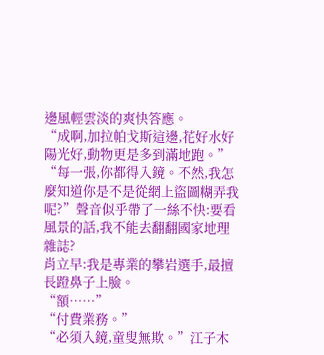邊風輕雲淡的爽快答應。
“成啊,加拉帕戈斯這邊,花好水好陽光好,動物更是多到滿地跑。”
“每一張,你都得入鏡。不然,我怎麼知道你是不是從網上盜圖糊弄我呢?”聲音似乎帶了一絲不快:要看風景的話,我不能去翻翻國家地理雜誌?
肖立早:我是專業的攀岩選手,最擅長蹬鼻子上臉。
“額……”
“付費業務。”
“必須入鏡,童叟無欺。”江子木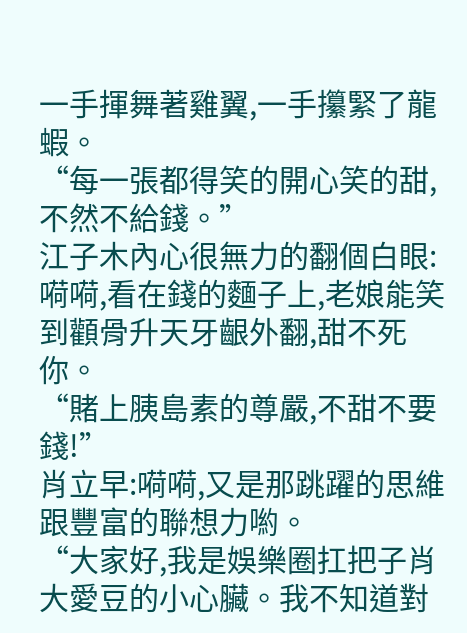一手揮舞著雞翼,一手攥緊了龍蝦。
“每一張都得笑的開心笑的甜,不然不給錢。”
江子木內心很無力的翻個白眼:嗬嗬,看在錢的麵子上,老娘能笑到顴骨升天牙齦外翻,甜不死你。
“賭上胰島素的尊嚴,不甜不要錢!”
肖立早:嗬嗬,又是那跳躍的思維跟豐富的聯想力喲。
“大家好,我是娛樂圈扛把子肖大愛豆的小心臟。我不知道對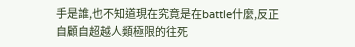手是誰,也不知道現在究竟是在battle什麼,反正自顧自超越人類極限的往死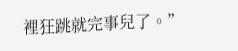裡狂跳就完事兒了。”